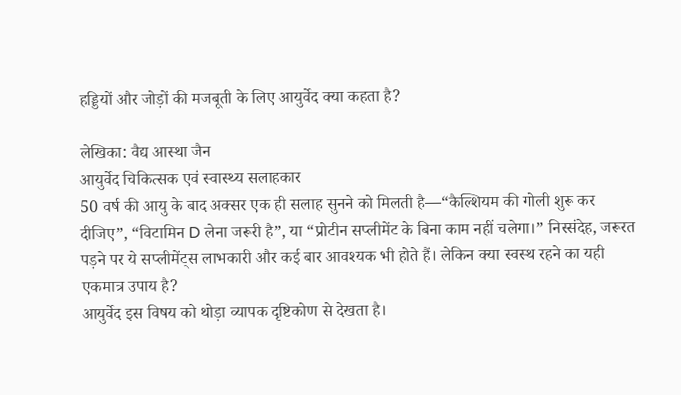हड्डियों और जोड़ों की मजबूती के लिए आयुर्वेद क्या कहता है?

लेखिका: वैद्य आस्था जैन
आयुर्वेद चिकित्सक एवं स्वास्थ्य सलाहकार
50 वर्ष की आयु के बाद अक्सर एक ही सलाह सुनने को मिलती है—“कैल्शियम की गोली शुरू कर दीजिए”, “विटामिन D लेना जरूरी है”, या “प्रोटीन सप्लीमेंट के बिना काम नहीं चलेगा।” निस्संदेह, जरूरत पड़ने पर ये सप्लीमेंट्स लाभकारी और कई बार आवश्यक भी होते हैं। लेकिन क्या स्वस्थ रहने का यही एकमात्र उपाय है?
आयुर्वेद इस विषय को थोड़ा व्यापक दृष्टिकोण से देखता है।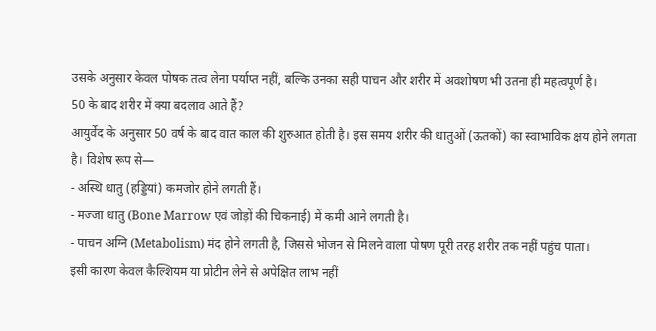उसके अनुसार केवल पोषक तत्व लेना पर्याप्त नहीं, बल्कि उनका सही पाचन और शरीर में अवशोषण भी उतना ही महत्वपूर्ण है।
50 के बाद शरीर में क्या बदलाव आते हैं?
आयुर्वेद के अनुसार 50 वर्ष के बाद वात काल की शुरुआत होती है। इस समय शरीर की धातुओं (ऊतकों) का स्वाभाविक क्षय होने लगता है। विशेष रूप से—
- अस्थि धातु (हड्डियां) कमजोर होने लगती हैं।
- मज्जा धातु (Bone Marrow एवं जोड़ों की चिकनाई) में कमी आने लगती है।
- पाचन अग्नि (Metabolism) मंद होने लगती है, जिससे भोजन से मिलने वाला पोषण पूरी तरह शरीर तक नहीं पहुंच पाता।
इसी कारण केवल कैल्शियम या प्रोटीन लेने से अपेक्षित लाभ नहीं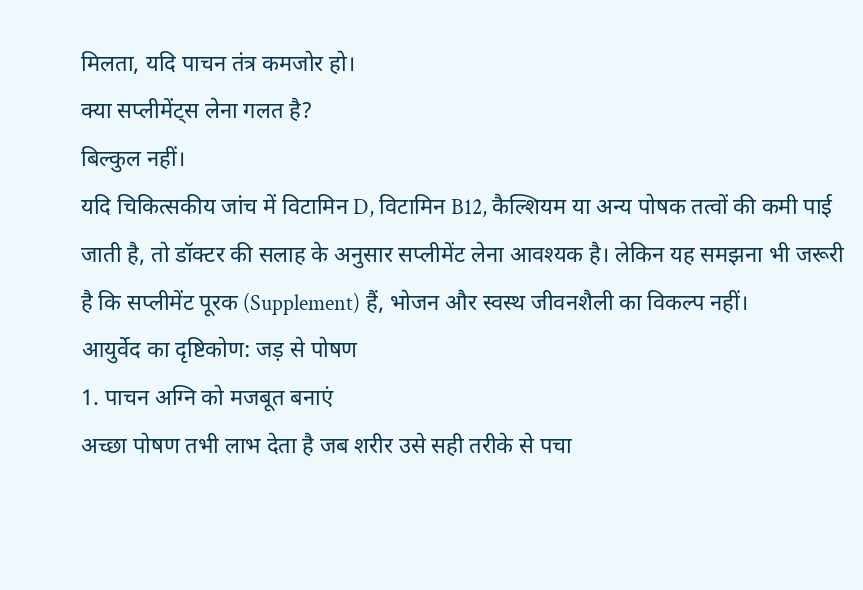मिलता, यदि पाचन तंत्र कमजोर हो।
क्या सप्लीमेंट्स लेना गलत है?
बिल्कुल नहीं।
यदि चिकित्सकीय जांच में विटामिन D, विटामिन B12, कैल्शियम या अन्य पोषक तत्वों की कमी पाई जाती है, तो डॉक्टर की सलाह के अनुसार सप्लीमेंट लेना आवश्यक है। लेकिन यह समझना भी जरूरी है कि सप्लीमेंट पूरक (Supplement) हैं, भोजन और स्वस्थ जीवनशैली का विकल्प नहीं।
आयुर्वेद का दृष्टिकोण: जड़ से पोषण
1. पाचन अग्नि को मजबूत बनाएं
अच्छा पोषण तभी लाभ देता है जब शरीर उसे सही तरीके से पचा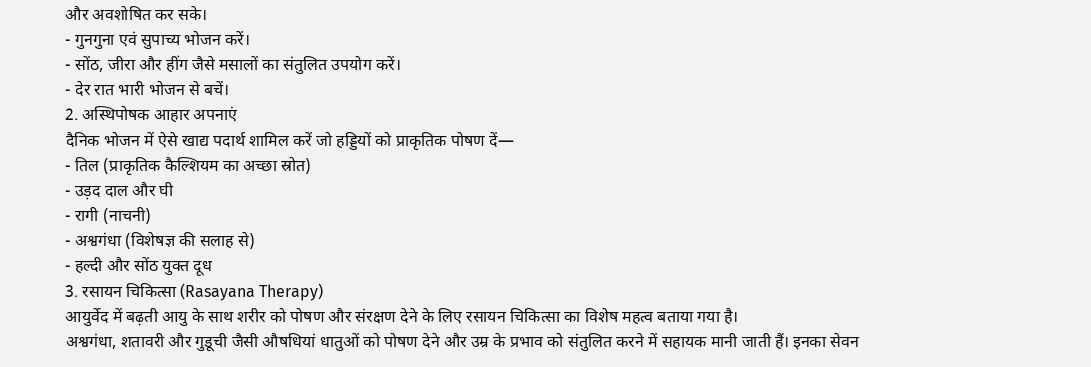और अवशोषित कर सके।
- गुनगुना एवं सुपाच्य भोजन करें।
- सोंठ, जीरा और हींग जैसे मसालों का संतुलित उपयोग करें।
- देर रात भारी भोजन से बचें।
2. अस्थिपोषक आहार अपनाएं
दैनिक भोजन में ऐसे खाद्य पदार्थ शामिल करें जो हड्डियों को प्राकृतिक पोषण दें—
- तिल (प्राकृतिक कैल्शियम का अच्छा स्रोत)
- उड़द दाल और घी
- रागी (नाचनी)
- अश्वगंधा (विशेषज्ञ की सलाह से)
- हल्दी और सोंठ युक्त दूध
3. रसायन चिकित्सा (Rasayana Therapy)
आयुर्वेद में बढ़ती आयु के साथ शरीर को पोषण और संरक्षण देने के लिए रसायन चिकित्सा का विशेष महत्व बताया गया है।
अश्वगंधा, शतावरी और गुडूची जैसी औषधियां धातुओं को पोषण देने और उम्र के प्रभाव को संतुलित करने में सहायक मानी जाती हैं। इनका सेवन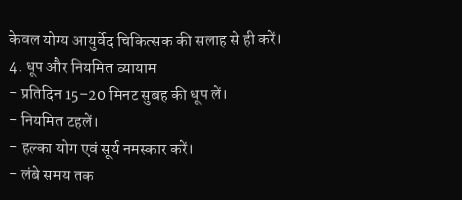केवल योग्य आयुर्वेद चिकित्सक की सलाह से ही करें।
4. धूप और नियमित व्यायाम
- प्रतिदिन 15–20 मिनट सुबह की धूप लें।
- नियमित टहलें।
- हल्का योग एवं सूर्य नमस्कार करें।
- लंबे समय तक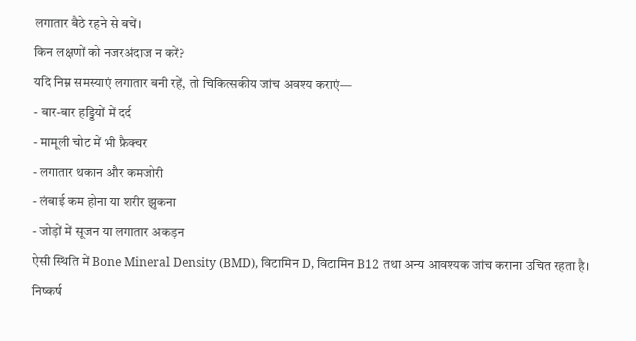लगातार बैठे रहने से बचें।
किन लक्षणों को नजरअंदाज न करें?
यदि निम्न समस्याएं लगातार बनी रहें, तो चिकित्सकीय जांच अवश्य कराएं—
- बार-बार हड्डियों में दर्द
- मामूली चोट में भी फ्रैक्चर
- लगातार थकान और कमजोरी
- लंबाई कम होना या शरीर झुकना
- जोड़ों में सूजन या लगातार अकड़न
ऐसी स्थिति में Bone Mineral Density (BMD), विटामिन D, विटामिन B12 तथा अन्य आवश्यक जांच कराना उचित रहता है।
निष्कर्ष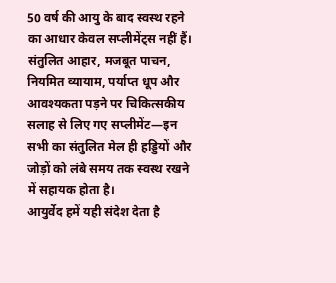50 वर्ष की आयु के बाद स्वस्थ रहने का आधार केवल सप्लीमेंट्स नहीं हैं। संतुलित आहार, मजबूत पाचन, नियमित व्यायाम, पर्याप्त धूप और आवश्यकता पड़ने पर चिकित्सकीय सलाह से लिए गए सप्लीमेंट—इन सभी का संतुलित मेल ही हड्डियों और जोड़ों को लंबे समय तक स्वस्थ रखने में सहायक होता है।
आयुर्वेद हमें यही संदेश देता है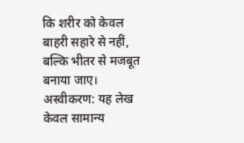कि शरीर को केवल बाहरी सहारे से नहीं, बल्कि भीतर से मजबूत बनाया जाए।
अस्वीकरण: यह लेख केवल सामान्य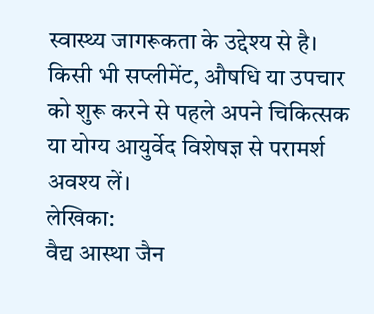स्वास्थ्य जागरूकता के उद्देश्य से है। किसी भी सप्लीमेंट, औषधि या उपचार को शुरू करने से पहले अपने चिकित्सक या योग्य आयुर्वेद विशेषज्ञ से परामर्श अवश्य लें।
लेखिका:
वैद्य आस्था जैन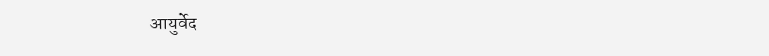आयुर्वेद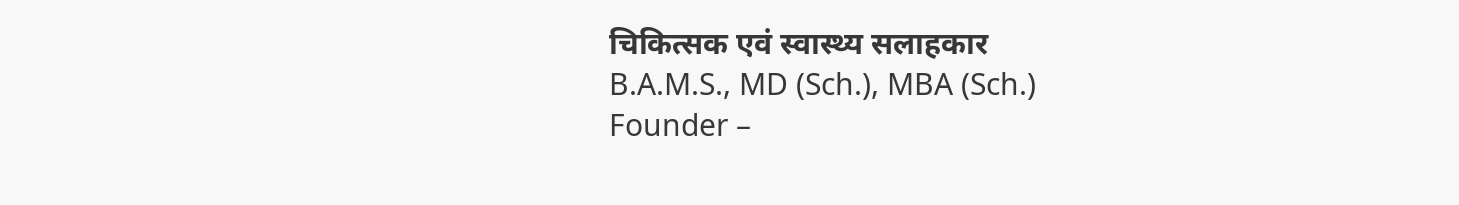चिकित्सक एवं स्वास्थ्य सलाहकार
B.A.M.S., MD (Sch.), MBA (Sch.)
Founder –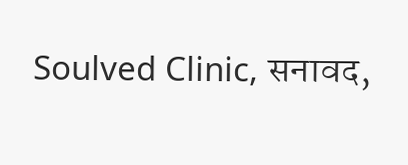Soulved Clinic, सनावद,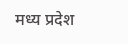मध्य प्रदेश